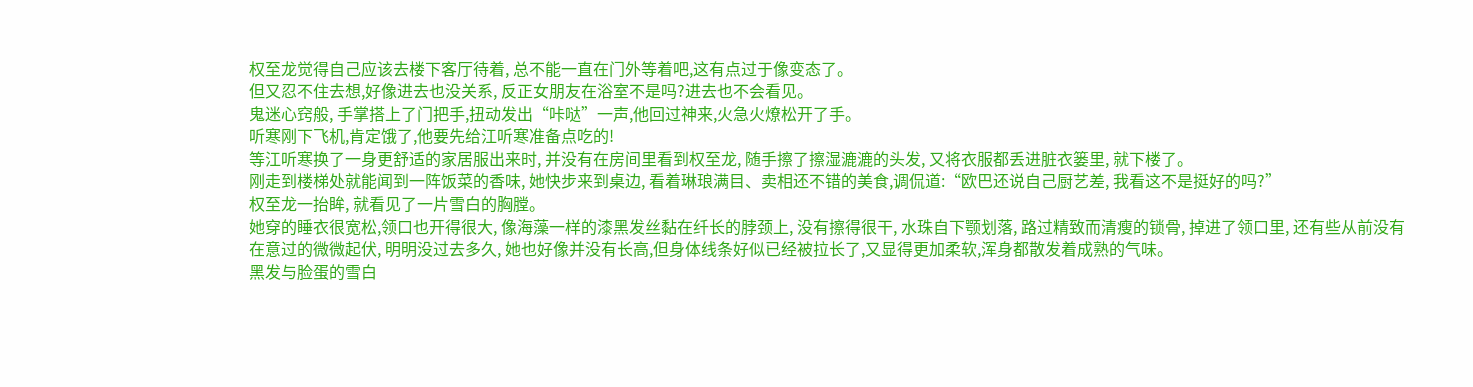权至龙觉得自己应该去楼下客厅待着, 总不能一直在门外等着吧,这有点过于像变态了。
但又忍不住去想,好像进去也没关系, 反正女朋友在浴室不是吗?进去也不会看见。
鬼迷心窍般, 手掌搭上了门把手,扭动发出“咔哒”一声,他回过神来,火急火燎松开了手。
听寒刚下飞机,肯定饿了,他要先给江听寒准备点吃的!
等江听寒换了一身更舒适的家居服出来时, 并没有在房间里看到权至龙, 随手擦了擦湿漉漉的头发, 又将衣服都丢进脏衣篓里, 就下楼了。
刚走到楼梯处就能闻到一阵饭菜的香味, 她快步来到桌边, 看着琳琅满目、卖相还不错的美食,调侃道:“欧巴还说自己厨艺差, 我看这不是挺好的吗?”
权至龙一抬眸, 就看见了一片雪白的胸膛。
她穿的睡衣很宽松,领口也开得很大, 像海藻一样的漆黑发丝黏在纤长的脖颈上, 没有擦得很干, 水珠自下颚划落, 路过精致而清瘦的锁骨, 掉进了领口里, 还有些从前没有在意过的微微起伏, 明明没过去多久, 她也好像并没有长高,但身体线条好似已经被拉长了,又显得更加柔软,浑身都散发着成熟的气味。
黑发与脸蛋的雪白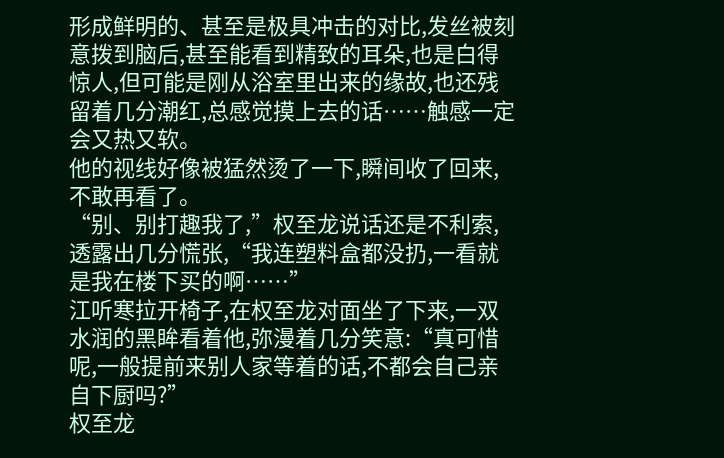形成鲜明的、甚至是极具冲击的对比,发丝被刻意拨到脑后,甚至能看到精致的耳朵,也是白得惊人,但可能是刚从浴室里出来的缘故,也还残留着几分潮红,总感觉摸上去的话……触感一定会又热又软。
他的视线好像被猛然烫了一下,瞬间收了回来,不敢再看了。
“别、别打趣我了,”权至龙说话还是不利索,透露出几分慌张,“我连塑料盒都没扔,一看就是我在楼下买的啊……”
江听寒拉开椅子,在权至龙对面坐了下来,一双水润的黑眸看着他,弥漫着几分笑意:“真可惜呢,一般提前来别人家等着的话,不都会自己亲自下厨吗?”
权至龙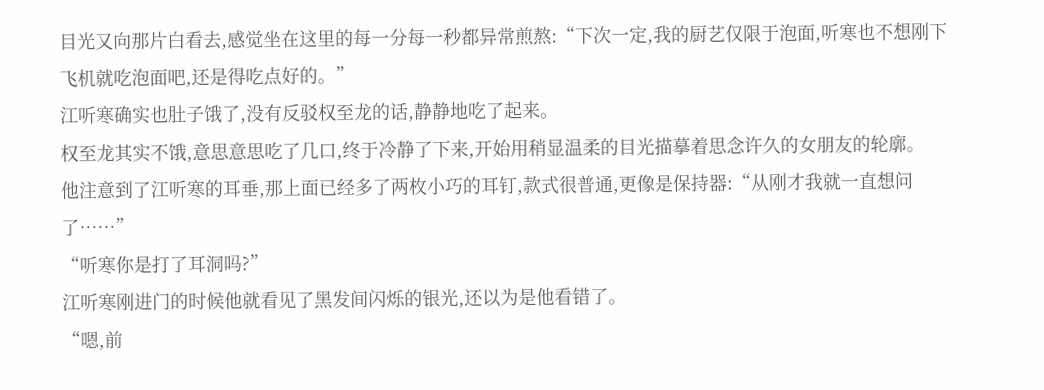目光又向那片白看去,感觉坐在这里的每一分每一秒都异常煎熬:“下次一定,我的厨艺仅限于泡面,听寒也不想刚下飞机就吃泡面吧,还是得吃点好的。”
江听寒确实也肚子饿了,没有反驳权至龙的话,静静地吃了起来。
权至龙其实不饿,意思意思吃了几口,终于冷静了下来,开始用稍显温柔的目光描摹着思念许久的女朋友的轮廓。
他注意到了江听寒的耳垂,那上面已经多了两枚小巧的耳钉,款式很普通,更像是保持器:“从刚才我就一直想问了……”
“听寒你是打了耳洞吗?”
江听寒刚进门的时候他就看见了黑发间闪烁的银光,还以为是他看错了。
“嗯,前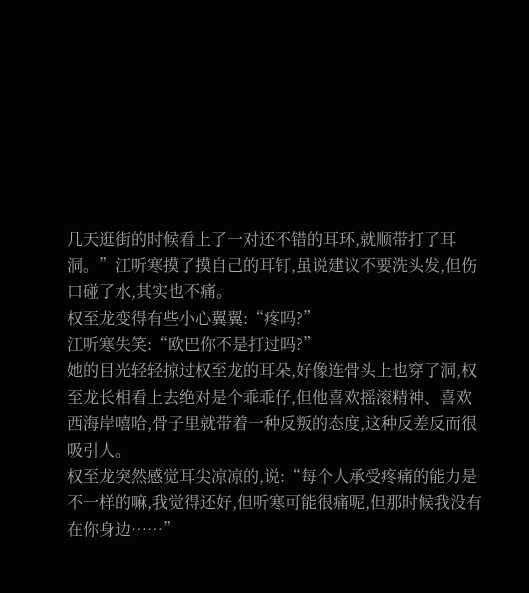几天逛街的时候看上了一对还不错的耳环,就顺带打了耳洞。”江听寒摸了摸自己的耳钉,虽说建议不要洗头发,但伤口碰了水,其实也不痛。
权至龙变得有些小心翼翼:“疼吗?”
江听寒失笑:“欧巴你不是打过吗?”
她的目光轻轻掠过权至龙的耳朵,好像连骨头上也穿了洞,权至龙长相看上去绝对是个乖乖仔,但他喜欢摇滚精神、喜欢西海岸嘻哈,骨子里就带着一种反叛的态度,这种反差反而很吸引人。
权至龙突然感觉耳尖凉凉的,说:“每个人承受疼痛的能力是不一样的嘛,我觉得还好,但听寒可能很痛呢,但那时候我没有在你身边……”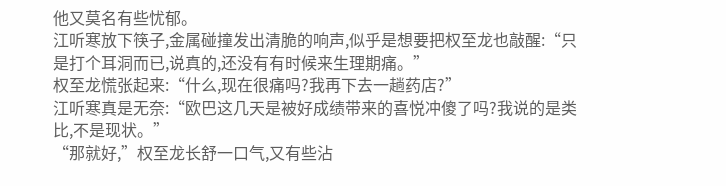他又莫名有些忧郁。
江听寒放下筷子,金属碰撞发出清脆的响声,似乎是想要把权至龙也敲醒:“只是打个耳洞而已,说真的,还没有有时候来生理期痛。”
权至龙慌张起来:“什么,现在很痛吗?我再下去一趟药店?”
江听寒真是无奈:“欧巴这几天是被好成绩带来的喜悦冲傻了吗?我说的是类比,不是现状。”
“那就好,”权至龙长舒一口气,又有些沾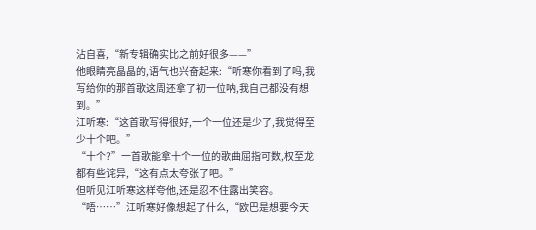沾自喜,“新专辑确实比之前好很多——”
他眼睛亮晶晶的,语气也兴奋起来:“听寒你看到了吗,我写给你的那首歌这周还拿了初一位呐,我自己都没有想到。”
江听寒:“这首歌写得很好,一个一位还是少了,我觉得至少十个吧。”
“十个?”一首歌能拿十个一位的歌曲屈指可数,权至龙都有些诧异,“这有点太夸张了吧。”
但听见江听寒这样夸他,还是忍不住露出笑容。
“唔……”江听寒好像想起了什么,“欧巴是想要今天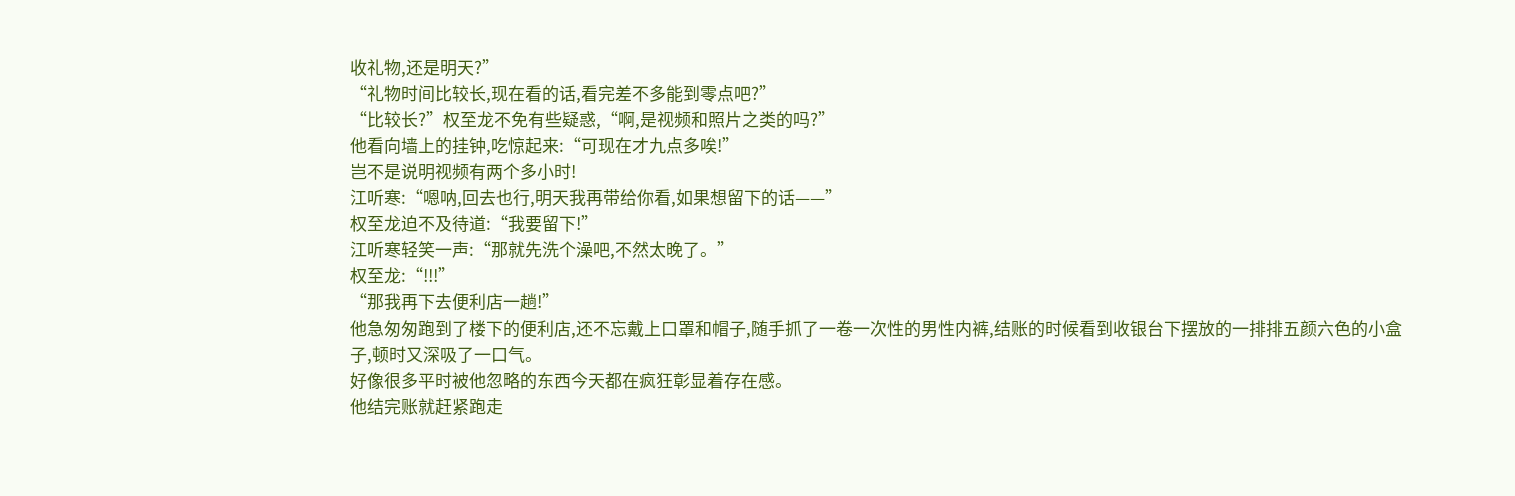收礼物,还是明天?”
“礼物时间比较长,现在看的话,看完差不多能到零点吧?”
“比较长?”权至龙不免有些疑惑,“啊,是视频和照片之类的吗?”
他看向墙上的挂钟,吃惊起来:“可现在才九点多唉!”
岂不是说明视频有两个多小时!
江听寒:“嗯呐,回去也行,明天我再带给你看,如果想留下的话——”
权至龙迫不及待道:“我要留下!”
江听寒轻笑一声:“那就先洗个澡吧,不然太晚了。”
权至龙:“!!!”
“那我再下去便利店一趟!”
他急匆匆跑到了楼下的便利店,还不忘戴上口罩和帽子,随手抓了一卷一次性的男性内裤,结账的时候看到收银台下摆放的一排排五颜六色的小盒子,顿时又深吸了一口气。
好像很多平时被他忽略的东西今天都在疯狂彰显着存在感。
他结完账就赶紧跑走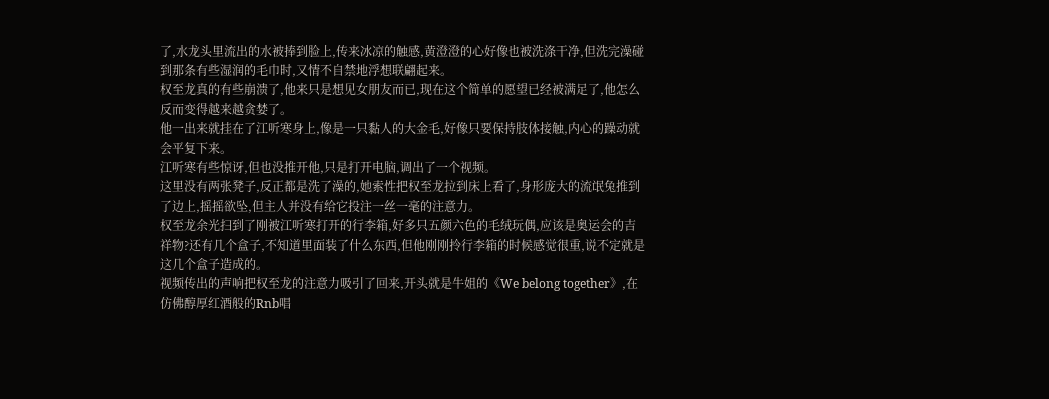了,水龙头里流出的水被捧到脸上,传来冰凉的触感,黄澄澄的心好像也被洗涤干净,但洗完澡碰到那条有些湿润的毛巾时,又情不自禁地浮想联翩起来。
权至龙真的有些崩溃了,他来只是想见女朋友而已,现在这个简单的愿望已经被满足了,他怎么反而变得越来越贪婪了。
他一出来就挂在了江听寒身上,像是一只黏人的大金毛,好像只要保持肢体接触,内心的躁动就会平复下来。
江听寒有些惊讶,但也没推开他,只是打开电脑,调出了一个视频。
这里没有两张凳子,反正都是洗了澡的,她索性把权至龙拉到床上看了,身形庞大的流氓兔推到了边上,摇摇欲坠,但主人并没有给它投注一丝一毫的注意力。
权至龙余光扫到了刚被江听寒打开的行李箱,好多只五颜六色的毛绒玩偶,应该是奥运会的吉祥物?还有几个盒子,不知道里面装了什么东西,但他刚刚拎行李箱的时候感觉很重,说不定就是这几个盒子造成的。
视频传出的声响把权至龙的注意力吸引了回来,开头就是牛姐的《We belong together》,在仿佛醇厚红酒般的Rnb唱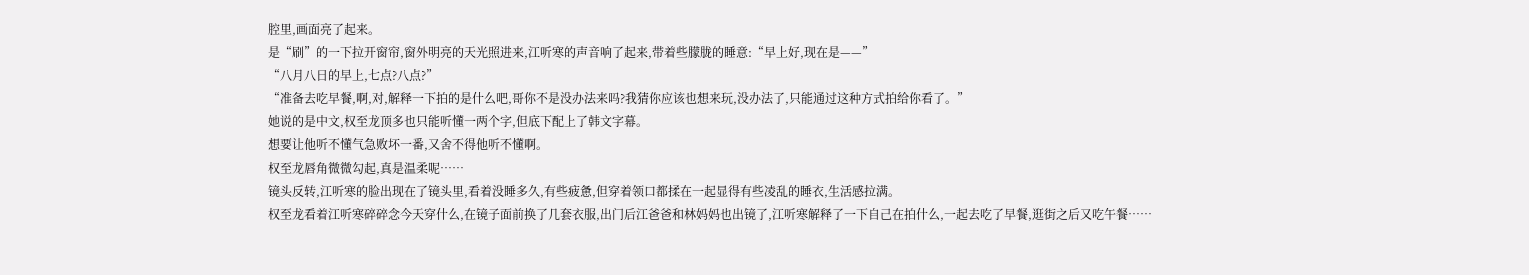腔里,画面亮了起来。
是“刷”的一下拉开窗帘,窗外明亮的天光照进来,江听寒的声音响了起来,带着些朦胧的睡意:“早上好,现在是——”
“八月八日的早上,七点?八点?”
“准备去吃早餐,啊,对,解释一下拍的是什么吧,哥你不是没办法来吗?我猜你应该也想来玩,没办法了,只能通过这种方式拍给你看了。”
她说的是中文,权至龙顶多也只能听懂一两个字,但底下配上了韩文字幕。
想要让他听不懂气急败坏一番,又舍不得他听不懂啊。
权至龙唇角微微勾起,真是温柔呢……
镜头反转,江听寒的脸出现在了镜头里,看着没睡多久,有些疲惫,但穿着领口都揉在一起显得有些凌乱的睡衣,生活感拉满。
权至龙看着江听寒碎碎念今天穿什么,在镜子面前换了几套衣服,出门后江爸爸和林妈妈也出镜了,江听寒解释了一下自己在拍什么,一起去吃了早餐,逛街之后又吃午餐……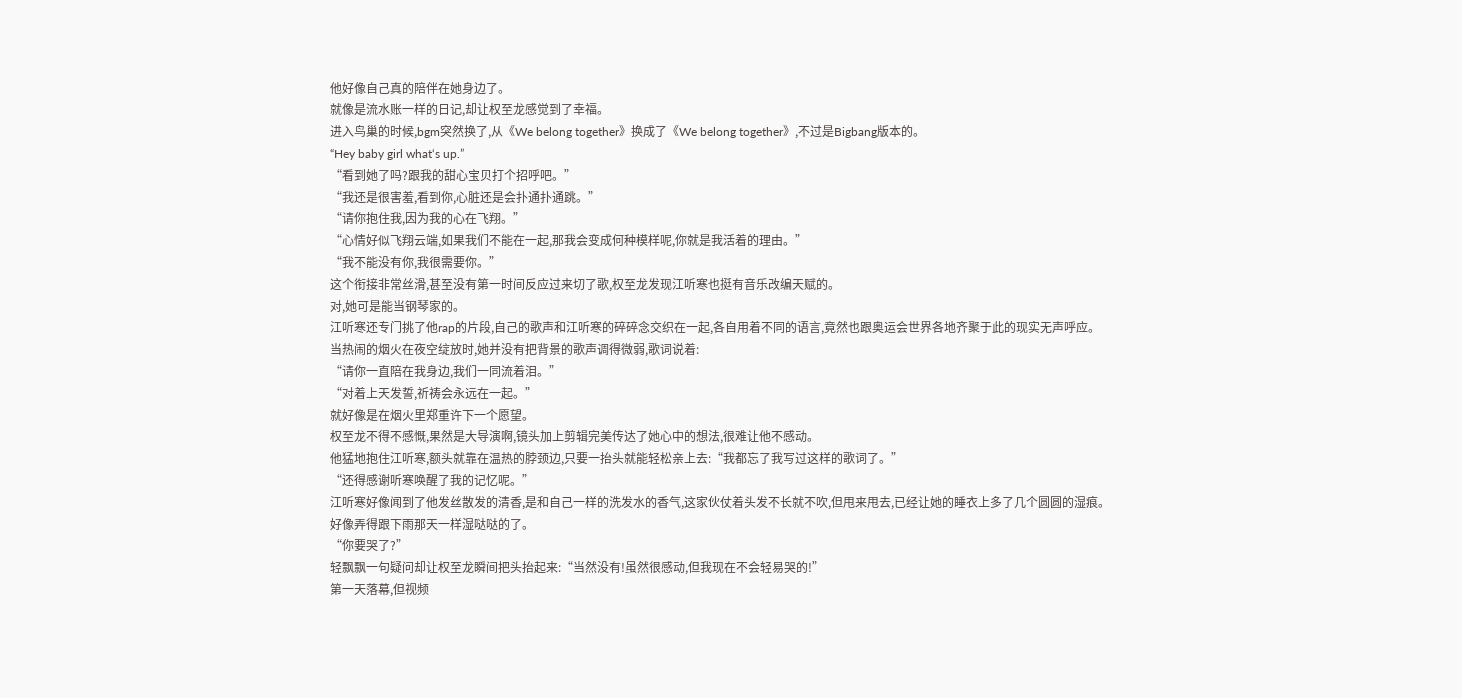他好像自己真的陪伴在她身边了。
就像是流水账一样的日记,却让权至龙感觉到了幸福。
进入鸟巢的时候,bgm突然换了,从《We belong together》换成了《We belong together》,不过是Bigbang版本的。
“Hey baby girl what‘s up.”
“看到她了吗?跟我的甜心宝贝打个招呼吧。”
“我还是很害羞,看到你,心脏还是会扑通扑通跳。”
“请你抱住我,因为我的心在飞翔。”
“心情好似飞翔云端,如果我们不能在一起,那我会变成何种模样呢,你就是我活着的理由。”
“我不能没有你,我很需要你。”
这个衔接非常丝滑,甚至没有第一时间反应过来切了歌,权至龙发现江听寒也挺有音乐改编天赋的。
对,她可是能当钢琴家的。
江听寒还专门挑了他rap的片段,自己的歌声和江听寒的碎碎念交织在一起,各自用着不同的语言,竟然也跟奥运会世界各地齐聚于此的现实无声呼应。
当热闹的烟火在夜空绽放时,她并没有把背景的歌声调得微弱,歌词说着:
“请你一直陪在我身边,我们一同流着泪。”
“对着上天发誓,祈祷会永远在一起。”
就好像是在烟火里郑重许下一个愿望。
权至龙不得不感慨,果然是大导演啊,镜头加上剪辑完美传达了她心中的想法,很难让他不感动。
他猛地抱住江听寒,额头就靠在温热的脖颈边,只要一抬头就能轻松亲上去:“我都忘了我写过这样的歌词了。”
“还得感谢听寒唤醒了我的记忆呢。”
江听寒好像闻到了他发丝散发的清香,是和自己一样的洗发水的香气,这家伙仗着头发不长就不吹,但甩来甩去,已经让她的睡衣上多了几个圆圆的湿痕。
好像弄得跟下雨那天一样湿哒哒的了。
“你要哭了?”
轻飘飘一句疑问却让权至龙瞬间把头抬起来:“当然没有!虽然很感动,但我现在不会轻易哭的!”
第一天落幕,但视频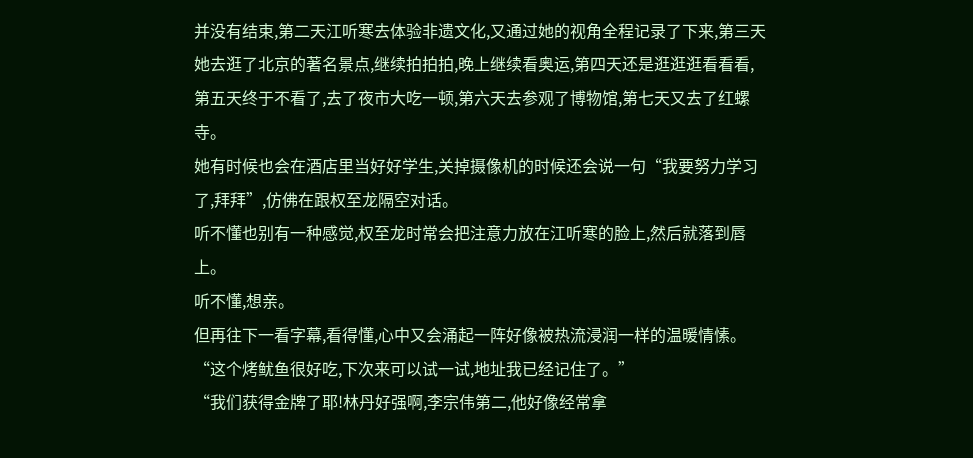并没有结束,第二天江听寒去体验非遗文化,又通过她的视角全程记录了下来,第三天她去逛了北京的著名景点,继续拍拍拍,晚上继续看奥运,第四天还是逛逛逛看看看,第五天终于不看了,去了夜市大吃一顿,第六天去参观了博物馆,第七天又去了红螺寺。
她有时候也会在酒店里当好好学生,关掉摄像机的时候还会说一句“我要努力学习了,拜拜”,仿佛在跟权至龙隔空对话。
听不懂也别有一种感觉,权至龙时常会把注意力放在江听寒的脸上,然后就落到唇上。
听不懂,想亲。
但再往下一看字幕,看得懂,心中又会涌起一阵好像被热流浸润一样的温暖情愫。
“这个烤鱿鱼很好吃,下次来可以试一试,地址我已经记住了。”
“我们获得金牌了耶!林丹好强啊,李宗伟第二,他好像经常拿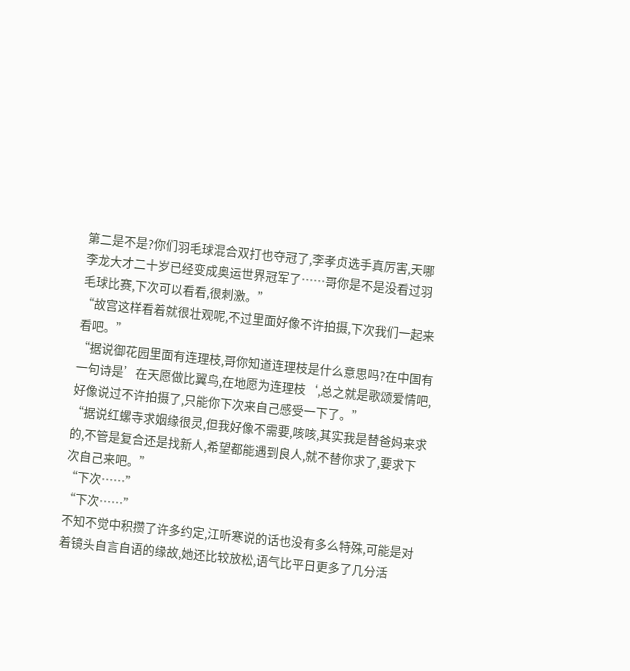第二是不是?你们羽毛球混合双打也夺冠了,李孝贞选手真厉害,天哪李龙大才二十岁已经变成奥运世界冠军了……哥你是不是没看过羽毛球比赛,下次可以看看,很刺激。”
“故宫这样看着就很壮观呢,不过里面好像不许拍摄,下次我们一起来看吧。”
“据说御花园里面有连理枝,哥你知道连理枝是什么意思吗?在中国有一句诗是’在天愿做比翼鸟,在地愿为连理枝‘,总之就是歌颂爱情吧,好像说过不许拍摄了,只能你下次来自己感受一下了。”
“据说红螺寺求姻缘很灵,但我好像不需要,咳咳,其实我是替爸妈来求的,不管是复合还是找新人,希望都能遇到良人,就不替你求了,要求下次自己来吧。”
“下次……”
“下次……”
不知不觉中积攒了许多约定,江听寒说的话也没有多么特殊,可能是对着镜头自言自语的缘故,她还比较放松,语气比平日更多了几分活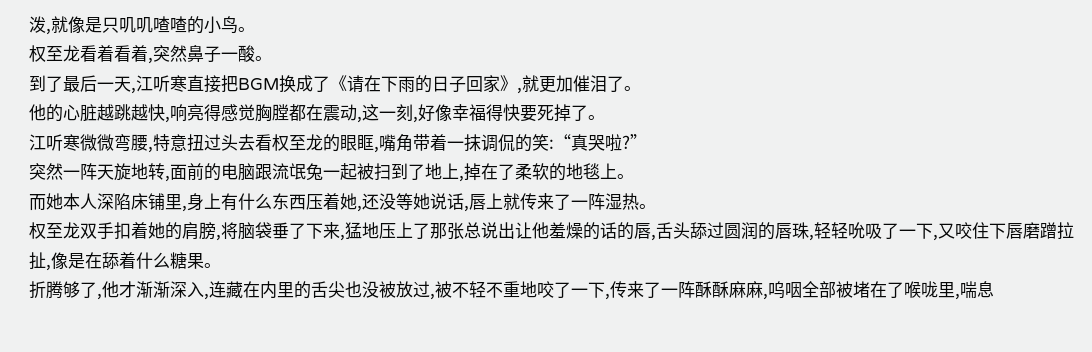泼,就像是只叽叽喳喳的小鸟。
权至龙看着看着,突然鼻子一酸。
到了最后一天,江听寒直接把BGM换成了《请在下雨的日子回家》,就更加催泪了。
他的心脏越跳越快,响亮得感觉胸膛都在震动,这一刻,好像幸福得快要死掉了。
江听寒微微弯腰,特意扭过头去看权至龙的眼眶,嘴角带着一抹调侃的笑:“真哭啦?”
突然一阵天旋地转,面前的电脑跟流氓兔一起被扫到了地上,掉在了柔软的地毯上。
而她本人深陷床铺里,身上有什么东西压着她,还没等她说话,唇上就传来了一阵湿热。
权至龙双手扣着她的肩膀,将脑袋垂了下来,猛地压上了那张总说出让他羞燥的话的唇,舌头舔过圆润的唇珠,轻轻吮吸了一下,又咬住下唇磨蹭拉扯,像是在舔着什么糖果。
折腾够了,他才渐渐深入,连藏在内里的舌尖也没被放过,被不轻不重地咬了一下,传来了一阵酥酥麻麻,呜咽全部被堵在了喉咙里,喘息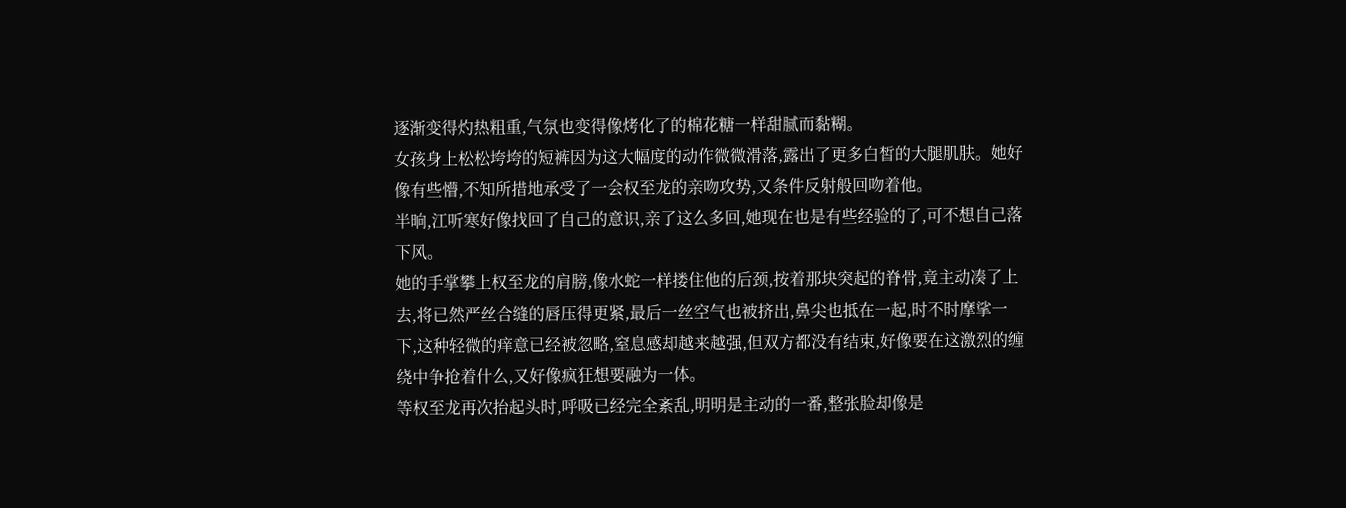逐渐变得灼热粗重,气氛也变得像烤化了的棉花糖一样甜腻而黏糊。
女孩身上松松垮垮的短裤因为这大幅度的动作微微滑落,露出了更多白皙的大腿肌肤。她好像有些懵,不知所措地承受了一会权至龙的亲吻攻势,又条件反射般回吻着他。
半晌,江听寒好像找回了自己的意识,亲了这么多回,她现在也是有些经验的了,可不想自己落下风。
她的手掌攀上权至龙的肩膀,像水蛇一样搂住他的后颈,按着那块突起的脊骨,竟主动凑了上去,将已然严丝合缝的唇压得更紧,最后一丝空气也被挤出,鼻尖也抵在一起,时不时摩挲一下,这种轻微的痒意已经被忽略,窒息感却越来越强,但双方都没有结束,好像要在这激烈的缠绕中争抢着什么,又好像疯狂想要融为一体。
等权至龙再次抬起头时,呼吸已经完全紊乱,明明是主动的一番,整张脸却像是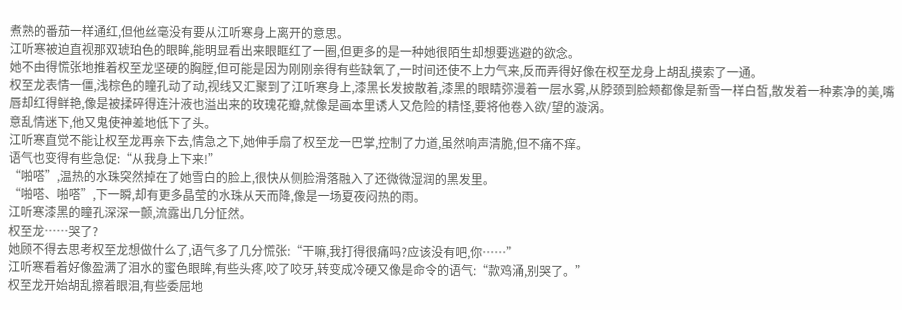煮熟的番茄一样通红,但他丝毫没有要从江听寒身上离开的意思。
江听寒被迫直视那双琥珀色的眼眸,能明显看出来眼眶红了一圈,但更多的是一种她很陌生却想要逃避的欲念。
她不由得慌张地推着权至龙坚硬的胸膛,但可能是因为刚刚亲得有些缺氧了,一时间还使不上力气来,反而弄得好像在权至龙身上胡乱摸索了一通。
权至龙表情一僵,浅棕色的瞳孔动了动,视线又汇聚到了江听寒身上,漆黑长发披散着,漆黑的眼睛弥漫着一层水雾,从脖颈到脸颊都像是新雪一样白皙,散发着一种素净的美,嘴唇却红得鲜艳,像是被揉碎得连汁液也溢出来的玫瑰花瓣,就像是画本里诱人又危险的精怪,要将他卷入欲/望的漩涡。
意乱情迷下,他又鬼使神差地低下了头。
江听寒直觉不能让权至龙再亲下去,情急之下,她伸手扇了权至龙一巴掌,控制了力道,虽然响声清脆,但不痛不痒。
语气也变得有些急促:“从我身上下来!”
“啪嗒”,温热的水珠突然掉在了她雪白的脸上,很快从侧脸滑落融入了还微微湿润的黑发里。
“啪嗒、啪嗒”,下一瞬,却有更多晶莹的水珠从天而降,像是一场夏夜闷热的雨。
江听寒漆黑的瞳孔深深一颤,流露出几分怔然。
权至龙……哭了?
她顾不得去思考权至龙想做什么了,语气多了几分慌张:“干嘛,我打得很痛吗?应该没有吧,你……”
江听寒看着好像盈满了泪水的蜜色眼眸,有些头疼,咬了咬牙,转变成冷硬又像是命令的语气:“款鸡涌,别哭了。”
权至龙开始胡乱擦着眼泪,有些委屈地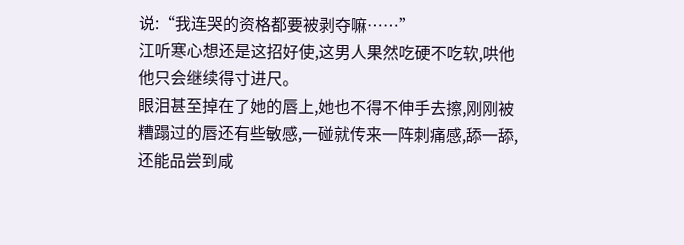说:“我连哭的资格都要被剥夺嘛……”
江听寒心想还是这招好使,这男人果然吃硬不吃软,哄他他只会继续得寸进尺。
眼泪甚至掉在了她的唇上,她也不得不伸手去擦,刚刚被糟蹋过的唇还有些敏感,一碰就传来一阵刺痛感,舔一舔,还能品尝到咸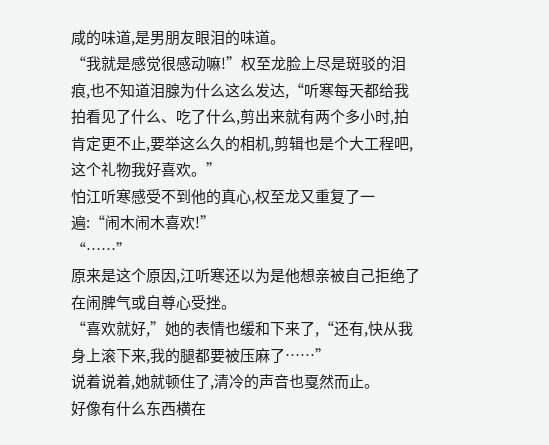咸的味道,是男朋友眼泪的味道。
“我就是感觉很感动嘛!”权至龙脸上尽是斑驳的泪痕,也不知道泪腺为什么这么发达,“听寒每天都给我拍看见了什么、吃了什么,剪出来就有两个多小时,拍肯定更不止,要举这么久的相机,剪辑也是个大工程吧,这个礼物我好喜欢。”
怕江听寒感受不到他的真心,权至龙又重复了一遍:“闹木闹木喜欢!”
“……”
原来是这个原因,江听寒还以为是他想亲被自己拒绝了在闹脾气或自尊心受挫。
“喜欢就好,”她的表情也缓和下来了,“还有,快从我身上滚下来,我的腿都要被压麻了……”
说着说着,她就顿住了,清冷的声音也戛然而止。
好像有什么东西横在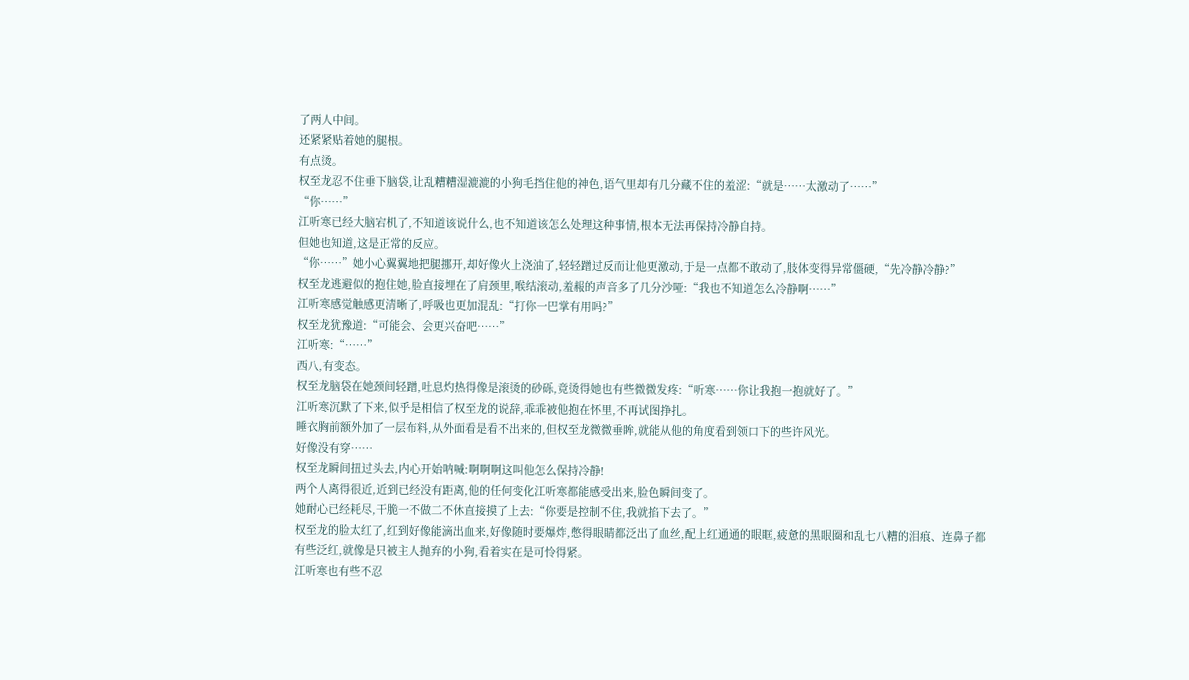了两人中间。
还紧紧贴着她的腿根。
有点烫。
权至龙忍不住垂下脑袋,让乱糟糟湿漉漉的小狗毛挡住他的神色,语气里却有几分藏不住的羞涩:“就是……太激动了……”
“你……”
江听寒已经大脑宕机了,不知道该说什么,也不知道该怎么处理这种事情,根本无法再保持冷静自持。
但她也知道,这是正常的反应。
“你……”她小心翼翼地把腿挪开,却好像火上浇油了,轻轻蹭过反而让他更激动,于是一点都不敢动了,肢体变得异常僵硬,“先冷静冷静?”
权至龙逃避似的抱住她,脸直接埋在了肩颈里,喉结滚动,羞赧的声音多了几分沙哑:“我也不知道怎么冷静啊……”
江听寒感觉触感更清晰了,呼吸也更加混乱:“打你一巴掌有用吗?”
权至龙犹豫道:“可能会、会更兴奋吧……”
江听寒:“……”
西八,有变态。
权至龙脑袋在她颈间轻蹭,吐息灼热得像是滚烫的砂砾,竟烫得她也有些微微发疼:“听寒……你让我抱一抱就好了。”
江听寒沉默了下来,似乎是相信了权至龙的说辞,乖乖被他抱在怀里,不再试图挣扎。
睡衣胸前额外加了一层布料,从外面看是看不出来的,但权至龙微微垂眸,就能从他的角度看到领口下的些许风光。
好像没有穿……
权至龙瞬间扭过头去,内心开始呐喊:啊啊啊这叫他怎么保持冷静!
两个人离得很近,近到已经没有距离,他的任何变化江听寒都能感受出来,脸色瞬间变了。
她耐心已经耗尽,干脆一不做二不休直接摸了上去:“你要是控制不住,我就掐下去了。”
权至龙的脸太红了,红到好像能滴出血来,好像随时要爆炸,憋得眼睛都泛出了血丝,配上红通通的眼眶,疲惫的黑眼圈和乱七八糟的泪痕、连鼻子都有些泛红,就像是只被主人抛弃的小狗,看着实在是可怜得紧。
江听寒也有些不忍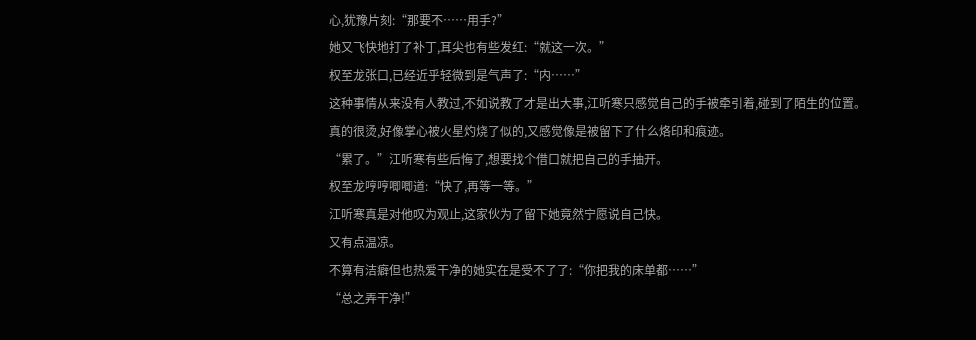心,犹豫片刻:“那要不……用手?”
她又飞快地打了补丁,耳尖也有些发红:“就这一次。”
权至龙张口,已经近乎轻微到是气声了:“内……”
这种事情从来没有人教过,不如说教了才是出大事,江听寒只感觉自己的手被牵引着,碰到了陌生的位置。
真的很烫,好像掌心被火星灼烧了似的,又感觉像是被留下了什么烙印和痕迹。
“累了。”江听寒有些后悔了,想要找个借口就把自己的手抽开。
权至龙哼哼唧唧道:“快了,再等一等。”
江听寒真是对他叹为观止,这家伙为了留下她竟然宁愿说自己快。
又有点温凉。
不算有洁癖但也热爱干净的她实在是受不了了:“你把我的床单都……”
“总之弄干净!”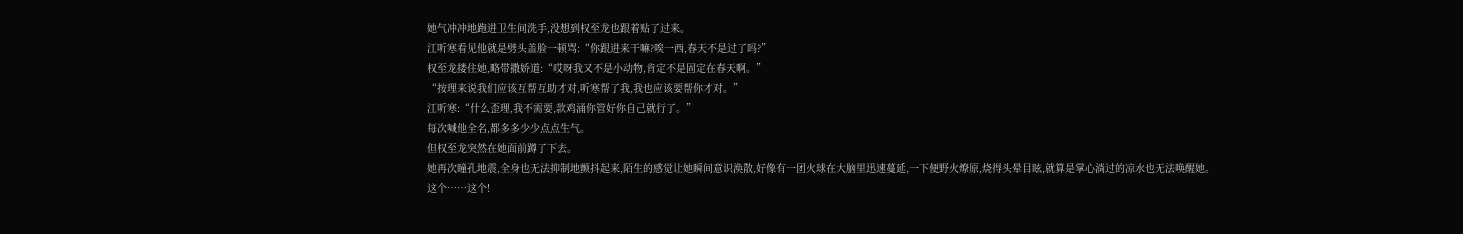她气冲冲地跑进卫生间洗手,没想到权至龙也跟着贴了过来。
江听寒看见他就是劈头盖脸一顿骂:“你跟进来干嘛?唉一西,春天不是过了吗?”
权至龙搂住她,略带撒娇道:“哎呀我又不是小动物,肯定不是固定在春天啊。”
“按理来说我们应该互帮互助才对,听寒帮了我,我也应该要帮你才对。”
江听寒:“什么歪理,我不需要,款鸡涌你管好你自己就行了。”
每次喊他全名,都多多少少点点生气。
但权至龙突然在她面前蹲了下去。
她再次瞳孔地震,全身也无法抑制地颤抖起来,陌生的感觉让她瞬间意识涣散,好像有一团火球在大脑里迅速蔓延,一下便野火燎原,烧得头晕目眩,就算是掌心淌过的凉水也无法唤醒她。
这个……这个!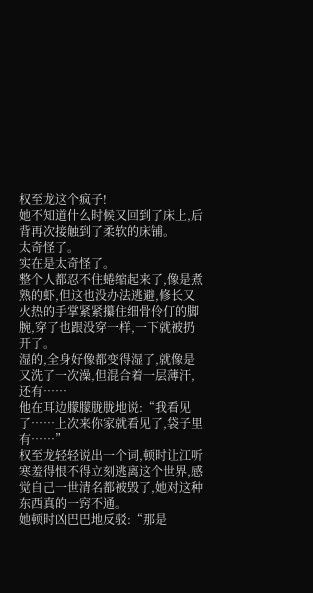权至龙这个疯子!
她不知道什么时候又回到了床上,后背再次接触到了柔软的床铺。
太奇怪了。
实在是太奇怪了。
整个人都忍不住蜷缩起来了,像是煮熟的虾,但这也没办法逃避,修长又火热的手掌紧紧攥住细骨伶仃的脚腕,穿了也跟没穿一样,一下就被扔开了。
湿的,全身好像都变得湿了,就像是又洗了一次澡,但混合着一层薄汗,还有……
他在耳边朦朦胧胧地说:“我看见了……上次来你家就看见了,袋子里有……”
权至龙轻轻说出一个词,顿时让江听寒羞得恨不得立刻逃离这个世界,感觉自己一世清名都被毁了,她对这种东西真的一窍不通。
她顿时凶巴巴地反驳:“那是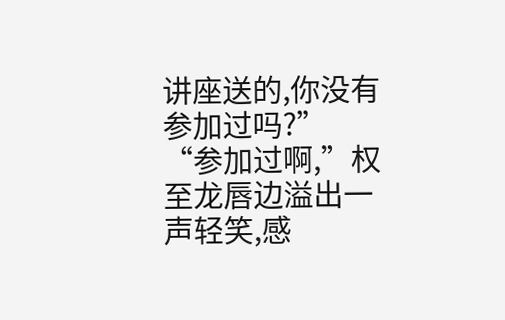讲座送的,你没有参加过吗?”
“参加过啊,”权至龙唇边溢出一声轻笑,感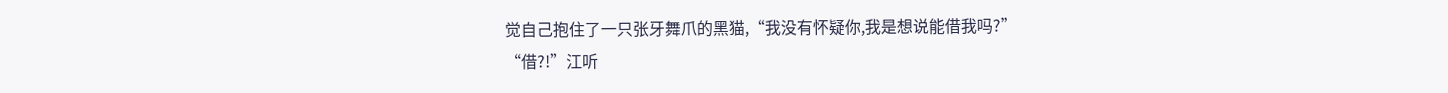觉自己抱住了一只张牙舞爪的黑猫,“我没有怀疑你,我是想说能借我吗?”
“借?!”江听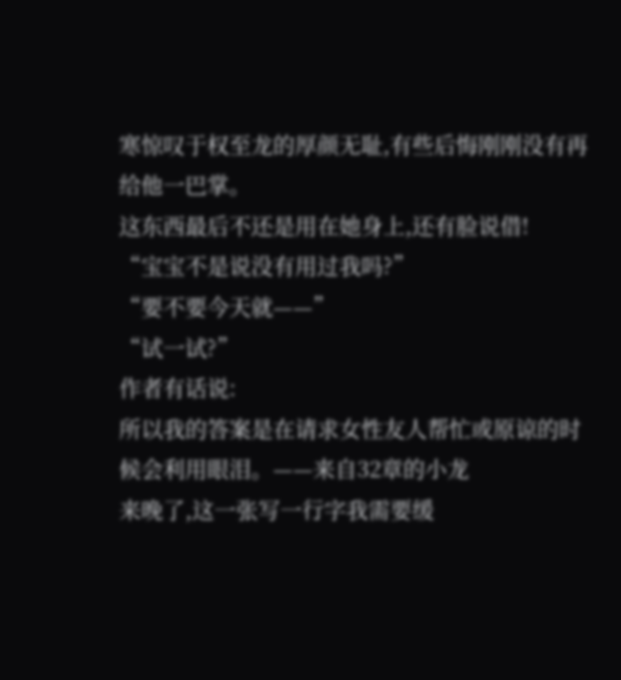寒惊叹于权至龙的厚颜无耻,有些后悔刚刚没有再给他一巴掌。
这东西最后不还是用在她身上,还有脸说借!
“宝宝不是说没有用过我吗?”
“要不要今天就——”
“试一试?”
作者有话说:
所以我的答案是在请求女性友人帮忙或原谅的时候会利用眼泪。——来自32章的小龙
来晚了,这一张写一行字我需要缓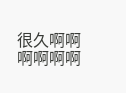很久啊啊啊啊啊啊